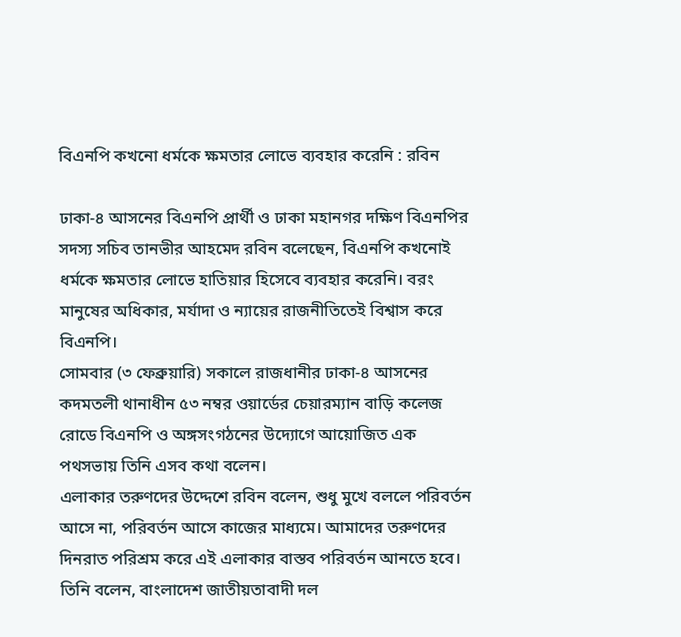বিএনপি কখনো ধর্মকে ক্ষমতার লোভে ব্যবহার করেনি : রবিন

ঢাকা-৪ আসনের বিএনপি প্রার্থী ও ঢাকা মহানগর দক্ষিণ বিএনপির সদস্য সচিব তানভীর আহমেদ রবিন বলেছেন, বিএনপি কখনোই ধর্মকে ক্ষমতার লোভে হাতিয়ার হিসেবে ব্যবহার করেনি। বরং মানুষের অধিকার, মর্যাদা ও ন্যায়ের রাজনীতিতেই বিশ্বাস করে বিএনপি।
সোমবার (৩ ফেব্রুয়ারি) সকালে রাজধানীর ঢাকা-৪ আসনের কদমতলী থানাধীন ৫৩ নম্বর ওয়ার্ডের চেয়ারম্যান বাড়ি কলেজ রোডে বিএনপি ও অঙ্গসংগঠনের উদ্যোগে আয়োজিত এক পথসভায় তিনি এসব কথা বলেন।
এলাকার তরুণদের উদ্দেশে রবিন বলেন, শুধু মুখে বললে পরিবর্তন আসে না, পরিবর্তন আসে কাজের মাধ্যমে। আমাদের তরুণদের দিনরাত পরিশ্রম করে এই এলাকার বাস্তব পরিবর্তন আনতে হবে।
তিনি বলেন, বাংলাদেশ জাতীয়তাবাদী দল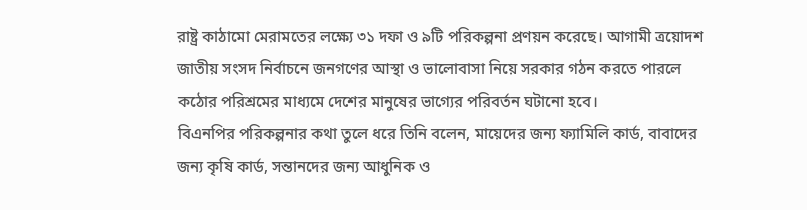রাষ্ট্র কাঠামো মেরামতের লক্ষ্যে ৩১ দফা ও ৯টি পরিকল্পনা প্রণয়ন করেছে। আগামী ত্রয়োদশ জাতীয় সংসদ নির্বাচনে জনগণের আস্থা ও ভালোবাসা নিয়ে সরকার গঠন করতে পারলে কঠোর পরিশ্রমের মাধ্যমে দেশের মানুষের ভাগ্যের পরিবর্তন ঘটানো হবে।
বিএনপির পরিকল্পনার কথা তুলে ধরে তিনি বলেন, মায়েদের জন্য ফ্যামিলি কার্ড, বাবাদের জন্য কৃষি কার্ড, সন্তানদের জন্য আধুনিক ও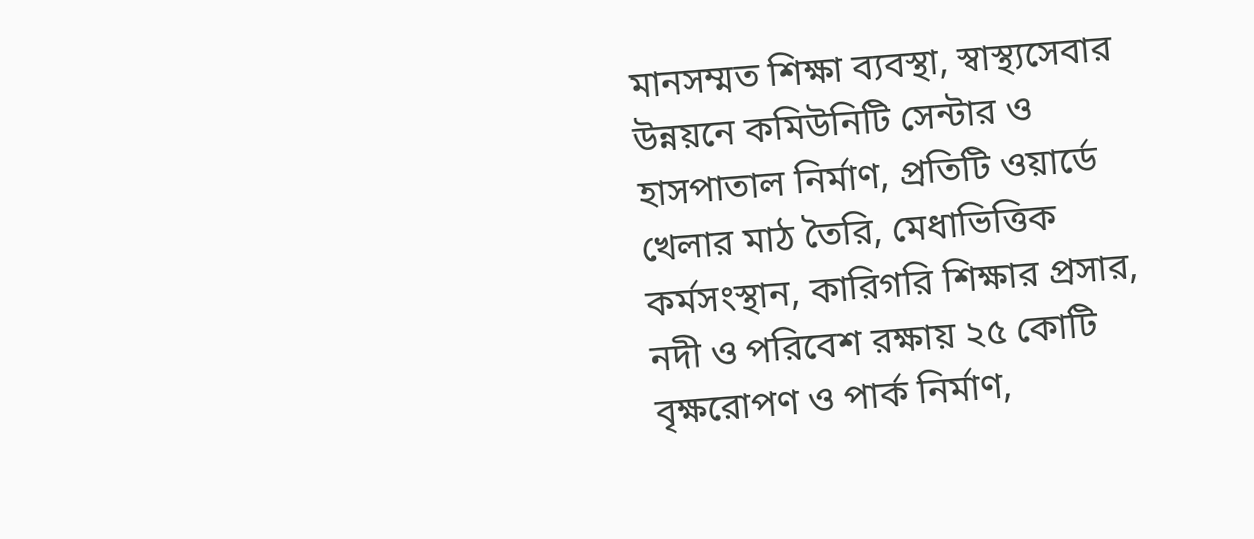মানসম্মত শিক্ষা ব্যবস্থা, স্বাস্থ্যসেবার উন্নয়নে কমিউনিটি সেন্টার ও হাসপাতাল নির্মাণ, প্রতিটি ওয়ার্ডে খেলার মাঠ তৈরি, মেধাভিত্তিক কর্মসংস্থান, কারিগরি শিক্ষার প্রসার, নদী ও পরিবেশ রক্ষায় ২৫ কোটি বৃক্ষরোপণ ও পার্ক নির্মাণ,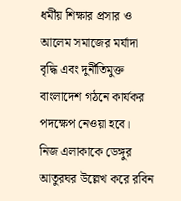ধর্মীয় শিক্ষার প্রসার ও আলেম সমাজের মর্যাদা বৃদ্ধি এবং দুর্নীতিমুক্ত বাংলাদেশ গঠনে কার্যকর পদক্ষেপ নেওয়া হবে।
নিজ এলাকাকে ডেঙ্গুর আতুরঘর উল্লেখ করে রবিন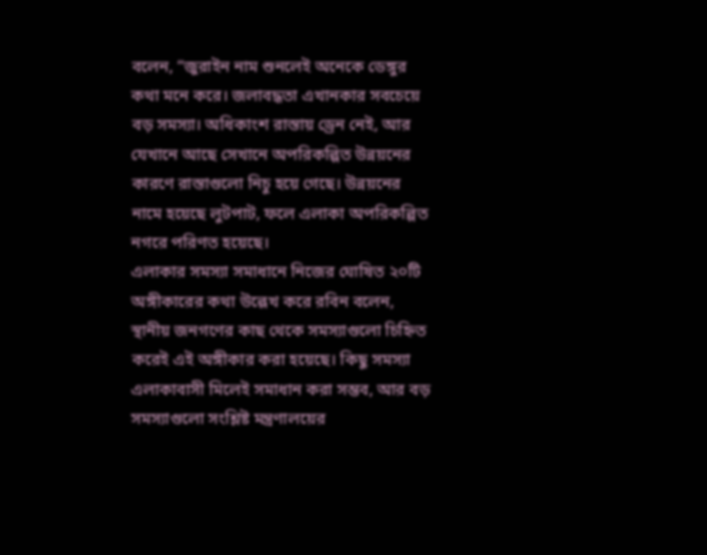বলেন, “জুরাইন নাম শুনলেই অনেকে ডেঙ্গুর কথা মনে করে। জলাবদ্ধতা এখানকার সবচেয়ে বড় সমস্যা। অধিকাংশ রাস্তায় ড্রেন নেই, আর যেখানে আছে সেখানে অপরিকল্পিত উন্নয়নের কারণে রাস্তাগুলো নিচু হয়ে গেছে। উন্নয়নের নামে হয়েছে লুটপাট, ফলে এলাকা অপরিকল্পিত নগরে পরিণত হয়েছে।
এলাকার সমস্যা সমাধানে নিজের ঘোষিত ২০টি অঙ্গীকারের কথা উল্লেখ করে রবিন বলেন, স্থানীয় জনগণের কাছ থেকে সমস্যাগুলো চিহ্নিত করেই এই অঙ্গীকার করা হয়েছে। কিছু সমস্যা এলাকাবাসী মিলেই সমাধান করা সম্ভব, আর বড় সমস্যাগুলো সংশ্লিষ্ট মন্ত্রণালয়ের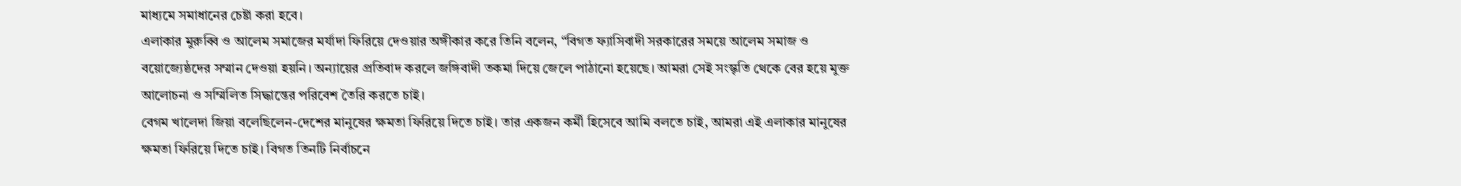মাধ্যমে সমাধানের চেষ্টা করা হবে।
এলাকার মুরুব্বি ও আলেম সমাজের মর্যাদা ফিরিয়ে দেওয়ার অঙ্গীকার করে তিনি বলেন, “বিগত ফ্যাসিবাদী সরকারের সময়ে আলেম সমাজ ও বয়োজ্যেষ্ঠদের সম্মান দেওয়া হয়নি। অন্যায়ের প্রতিবাদ করলে জঙ্গিবাদী তকমা দিয়ে জেলে পাঠানো হয়েছে। আমরা সেই সংস্কৃতি থেকে বের হয়ে মুক্ত আলোচনা ও সম্মিলিত সিদ্ধান্তের পরিবেশ তৈরি করতে চাই।
বেগম খালেদা জিয়া বলেছিলেন-দেশের মানুষের ক্ষমতা ফিরিয়ে দিতে চাই। তার একজন কর্মী হিসেবে আমি বলতে চাই, আমরা এই এলাকার মানুষের ক্ষমতা ফিরিয়ে দিতে চাই। বিগত তিনটি নির্বাচনে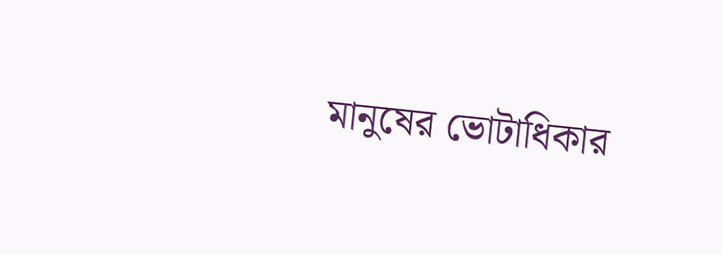মানুষের ভোটাধিকার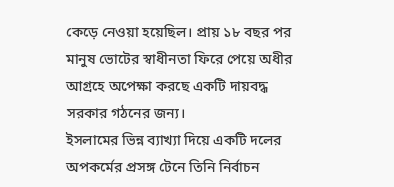কেড়ে নেওয়া হয়েছিল। প্রায় ১৮ বছর পর মানুষ ভোটের স্বাধীনতা ফিরে পেয়ে অধীর আগ্রহে অপেক্ষা করছে একটি দায়বদ্ধ সরকার গঠনের জন্য।
ইসলামের ভিন্ন ব্যাখ্যা দিয়ে একটি দলের অপকর্মের প্রসঙ্গ টেনে তিনি নির্বাচন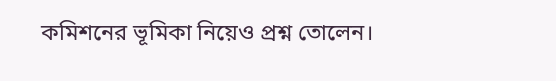কমিশনের ভূমিকা নিয়েও প্রশ্ন তোলেন।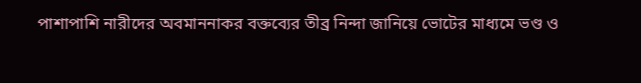পাশাপাশি নারীদের অবমাননাকর বক্তব্যের তীব্র নিন্দা জানিয়ে ভোটের মাধ্যমে ভণ্ড ও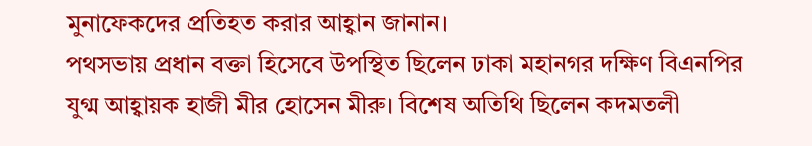মুনাফেকদের প্রতিহত করার আহ্বান জানান।
পথসভায় প্রধান বক্তা হিসেবে উপস্থিত ছিলেন ঢাকা মহানগর দক্ষিণ বিএনপির যুগ্ম আহ্বায়ক হাজী মীর হোসেন মীরু। বিশেষ অতিথি ছিলেন কদমতলী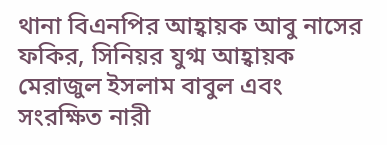থানা বিএনপির আহ্বায়ক আবু নাসের ফকির, সিনিয়র যুগ্ম আহ্বায়ক মেরাজুল ইসলাম বাবুল এবং সংরক্ষিত নারী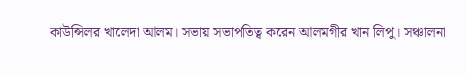কাউন্সিলর খালেদা আলম। সভায় সভাপতিত্ব করেন আলমগীর খান লিপু। সঞ্চালনা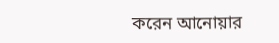করেন আনোয়ার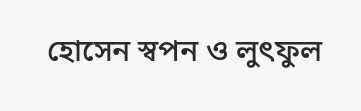হোসেন স্বপন ও লুৎফুল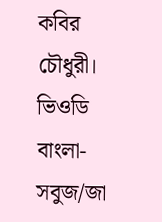কবির চৌধুরী।
ভিওডি বাংলা-সবুজ/জা